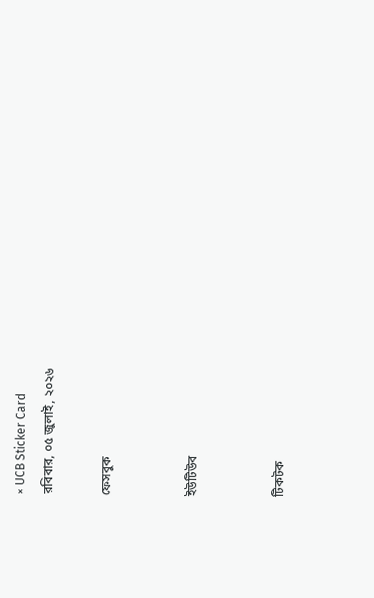× UCB Sticker Card
রবিবার, ০৫ জুলাই, ২০২৬

ফেসবুক


ইউটিউব


টিকটক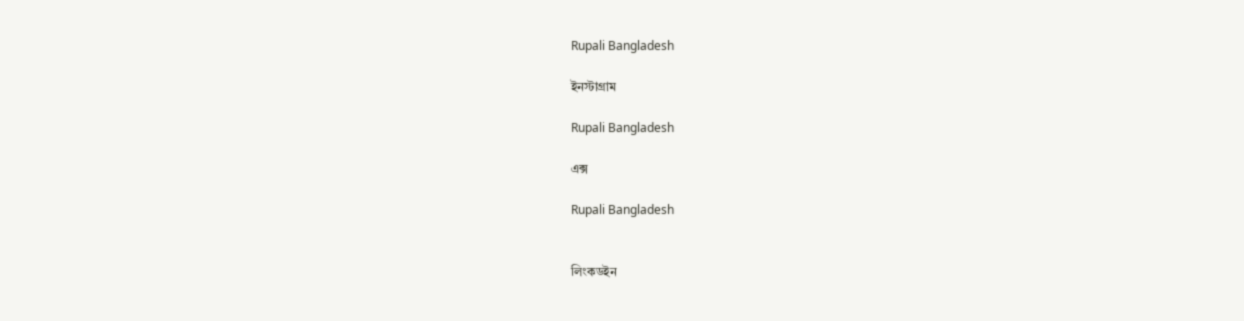Rupali Bangladesh

ইনস্টাগ্রাম

Rupali Bangladesh

এক্স

Rupali Bangladesh


লিংকডইন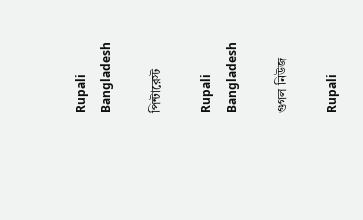Rupali Bangladesh

পিন্টারেস্ট

Rupali Bangladesh

গুগল নিউজ

Rupali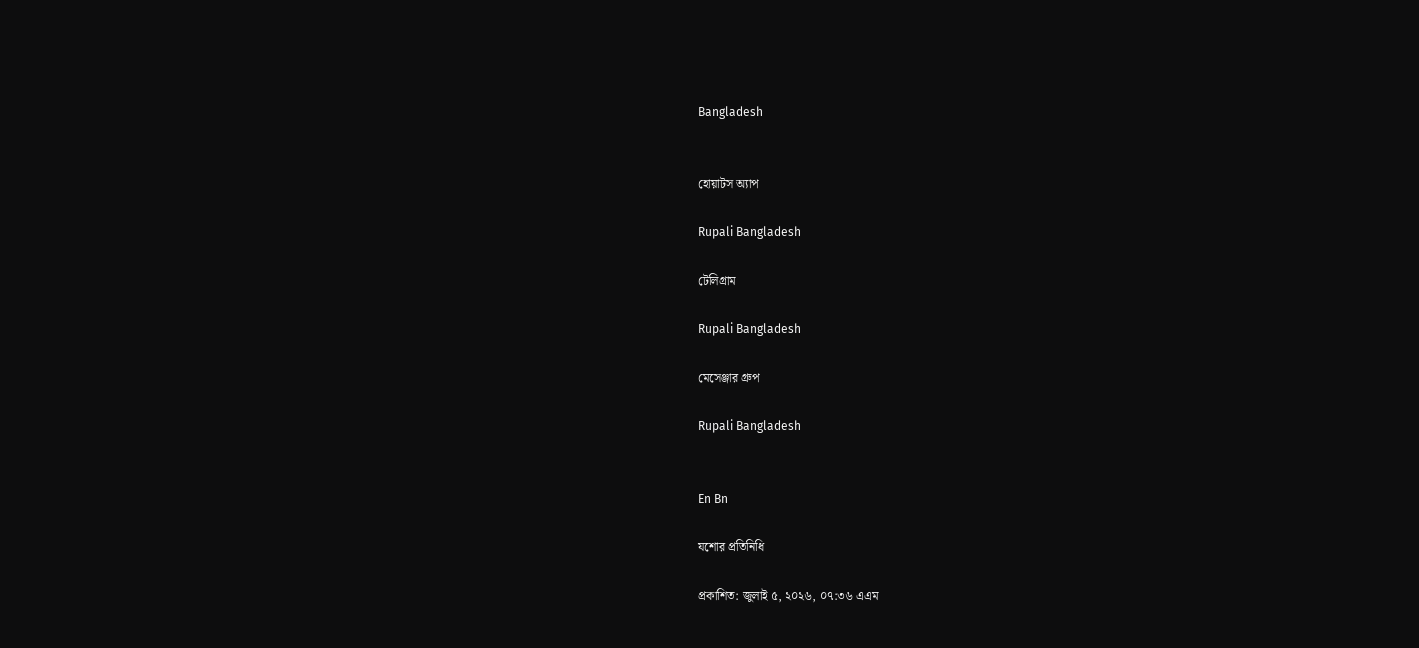Bangladesh


হোয়াটস অ্যাপ

Rupali Bangladesh

টেলিগ্রাম

Rupali Bangladesh

মেসেঞ্জার গ্রুপ

Rupali Bangladesh


En Bn

যশোর প্রতিনিধি

প্রকাশিত: জুলাই ৫, ২০২৬, ০৭:৩৬ এএম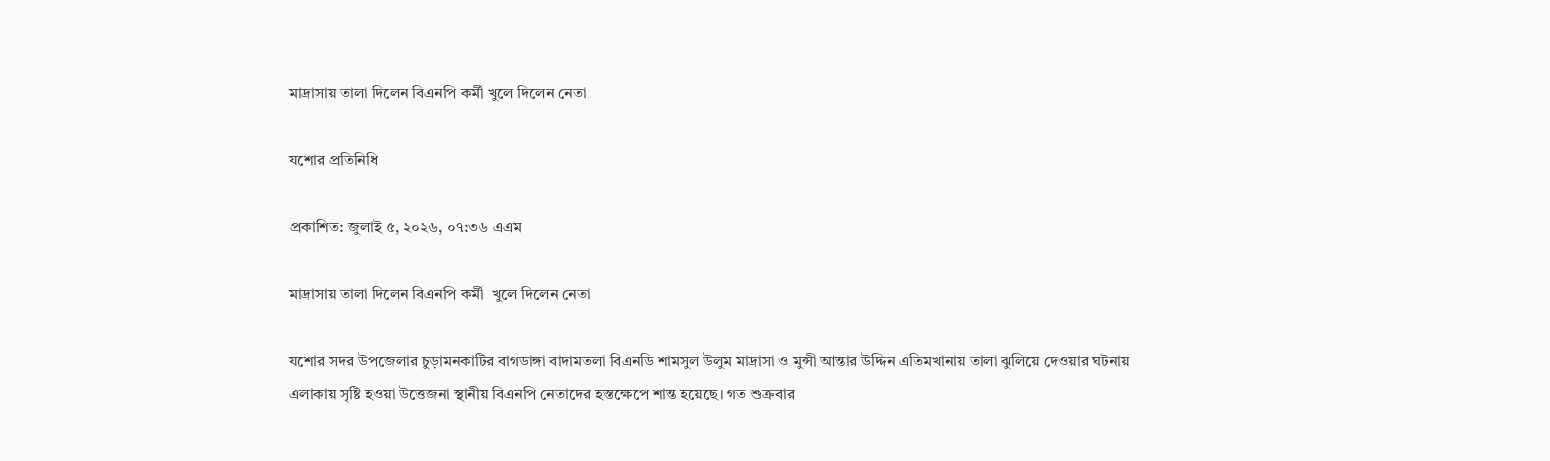মাদ্রাসায় তালা দিলেন বিএনপি কর্মী খুলে দিলেন নেতা

যশোর প্রতিনিধি

প্রকাশিত: জুলাই ৫, ২০২৬, ০৭:৩৬ এএম

মাদ্রাসায় তালা দিলেন বিএনপি কর্মী  খুলে দিলেন নেতা

যশোর সদর উপজেলার চুড়ামনকাটির বাগডাঙ্গা বাদামতলা বিএনডি শামসুল উলুম মাদ্রাসা ও মুন্সী আন্তার উদ্দিন এতিমখানায় তালা ঝুলিয়ে দেওয়ার ঘটনায় এলাকায় সৃষ্টি হওয়া উত্তেজনা স্থানীয় বিএনপি নেতাদের হস্তক্ষেপে শান্ত হয়েছে। গত শুক্রবার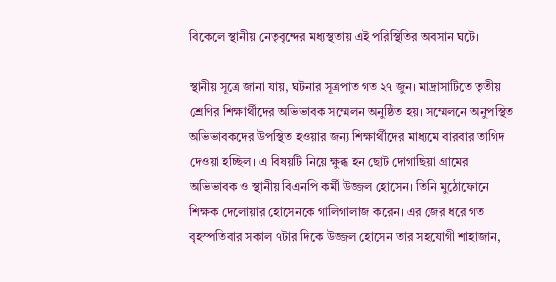বিকেলে স্থানীয় নেতৃবৃন্দের মধ্যস্থতায় এই পরিস্থিতির অবসান ঘটে।

স্থানীয় সূত্রে জানা যায়, ঘটনার সূত্রপাত গত ২৭ জুন। মাদ্রাসাটিতে তৃতীয় শ্রেণির শিক্ষার্থীদের অভিভাবক সম্মেলন অনুষ্ঠিত হয়। সম্মেলনে অনুপস্থিত অভিভাবকদের উপস্থিত হওয়ার জন্য শিক্ষার্থীদের মাধ্যমে বারবার তাগিদ দেওয়া হচ্ছিল। এ বিষয়টি নিয়ে ক্ষুব্ধ হন ছোট দোগাছিয়া গ্রামের অভিভাবক ও স্থানীয় বিএনপি কর্মী উজ্জল হোসেন। তিনি মুঠোফোনে শিক্ষক দেলোয়ার হোসেনকে গালিগালাজ করেন। এর জের ধরে গত বৃহস্পতিবার সকাল ৭টার দিকে উজ্জল হোসেন তার সহযোগী শাহাজান,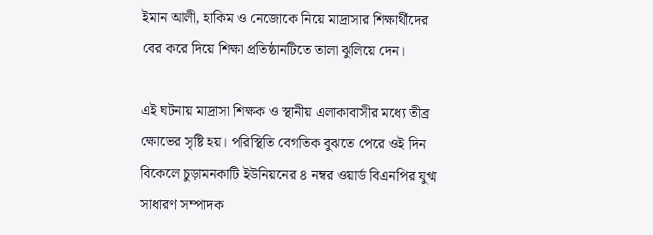ইমান আলী, হাকিম ও নেজোকে নিয়ে মাদ্রাসার শিক্ষার্থীদের বের করে দিয়ে শিক্ষা প্রতিষ্ঠানটিতে তালা ঝুলিয়ে দেন।

এই ঘটনায় মাদ্রাসা শিক্ষক ও স্থানীয় এলাকাবাসীর মধ্যে তীব্র ক্ষোভের সৃষ্টি হয়। পরিস্থিতি বেগতিক বুঝতে পেরে ওই দিন বিকেলে চুড়ামনকাটি ইউনিয়নের ৪ নম্বর ওয়ার্ড বিএনপির যুগ্ম সাধারণ সম্পাদক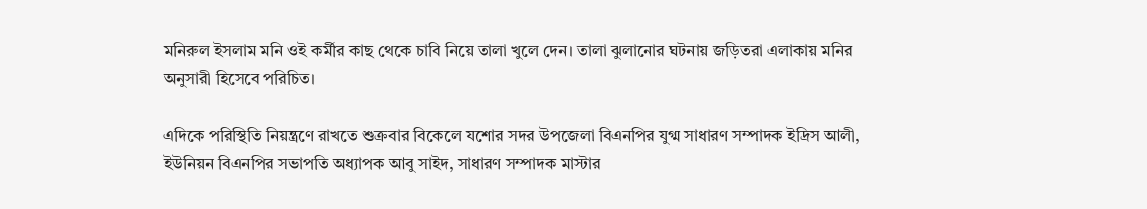মনিরুল ইসলাম মনি ওই কর্মীর কাছ থেকে চাবি নিয়ে তালা খুলে দেন। তালা ঝুলানোর ঘটনায় জড়িতরা এলাকায় মনির অনুসারী হিসেবে পরিচিত।

এদিকে পরিস্থিতি নিয়ন্ত্রণে রাখতে শুক্রবার বিকেলে যশোর সদর উপজেলা বিএনপির যুগ্ম সাধারণ সম্পাদক ইদ্রিস আলী, ইউনিয়ন বিএনপির সভাপতি অধ্যাপক আবু সাইদ, সাধারণ সম্পাদক মাস্টার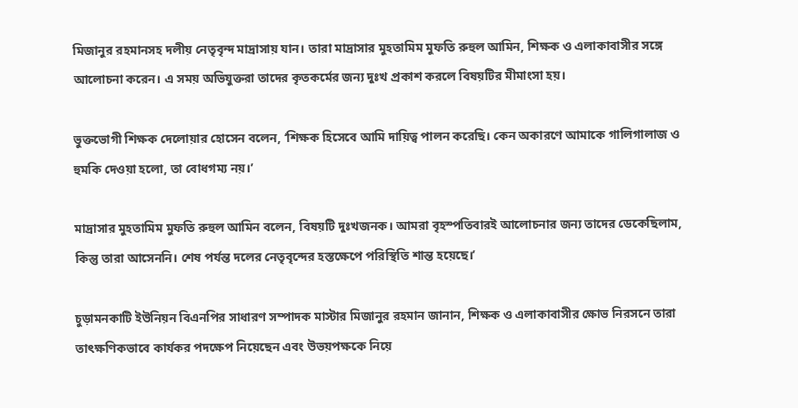মিজানুর রহমানসহ দলীয় নেতৃবৃন্দ মাদ্রাসায় যান। তারা মাদ্রাসার মুহতামিম মুফতি রুহুল আমিন, শিক্ষক ও এলাকাবাসীর সঙ্গে আলোচনা করেন। এ সময় অভিযুক্তরা তাদের কৃতকর্মের জন্য দুঃখ প্রকাশ করলে বিষয়টির মীমাংসা হয়।

ভুক্তভোগী শিক্ষক দেলোয়ার হোসেন বলেন, ‘শিক্ষক হিসেবে আমি দায়িত্ব পালন করেছি। কেন অকারণে আমাকে গালিগালাজ ও হুমকি দেওয়া হলো, তা বোধগম্য নয়।’

মাদ্রাসার মুহতামিম মুফতি রুহুল আমিন বলেন, বিষয়টি দুঃখজনক। আমরা বৃহস্পতিবারই আলোচনার জন্য তাদের ডেকেছিলাম, কিন্তু তারা আসেননি। শেষ পর্যন্ত দলের নেতৃবৃন্দের হস্তক্ষেপে পরিস্থিতি শান্ত হয়েছে।’

চুড়ামনকাটি ইউনিয়ন বিএনপির সাধারণ সম্পাদক মাস্টার মিজানুর রহমান জানান, শিক্ষক ও এলাকাবাসীর ক্ষোভ নিরসনে তারা তাৎক্ষণিকভাবে কার্যকর পদক্ষেপ নিয়েছেন এবং উভয়পক্ষকে নিয়ে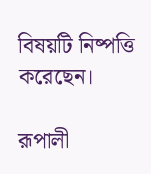বিষয়টি নিষ্পত্তি করেছেন।

রূপালী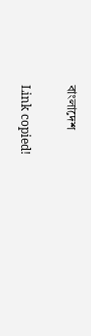বাংলাদেশ

Link copied!